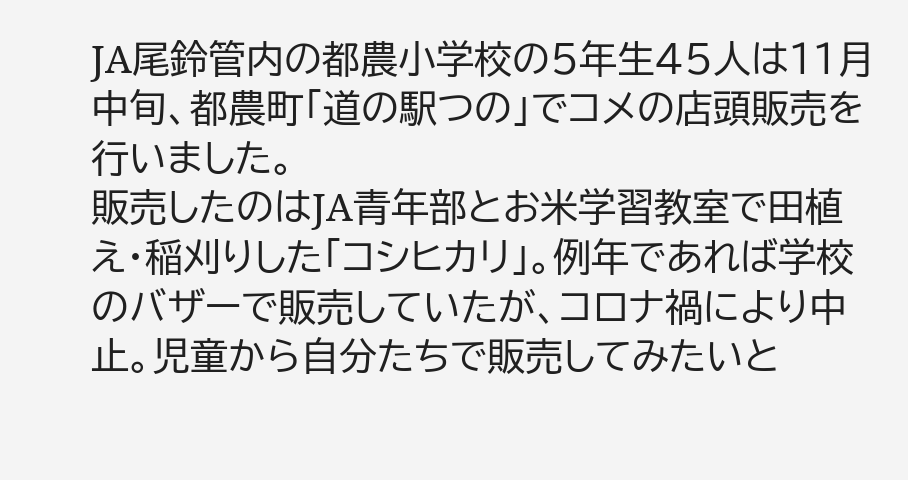JA尾鈴管内の都農小学校の5年生45人は11月中旬、都農町「道の駅つの」でコメの店頭販売を行いました。
販売したのはJA青年部とお米学習教室で田植え・稲刈りした「コシヒカリ」。例年であれば学校のバザーで販売していたが、コロナ禍により中止。児童から自分たちで販売してみたいと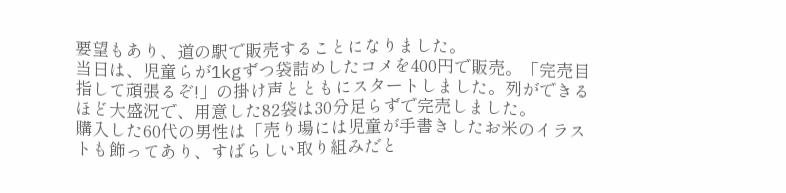要望もあり、道の駅で販売することになりました。
当日は、児童らが1kgずつ袋詰めしたコメを400円で販売。「完売目指して頑張るぞ!」の掛け声とともにスタートしました。列ができるほど大盛況で、用意した82袋は30分足らずで完売しました。
購入した60代の男性は「売り場には児童が手書きしたお米のイラストも飾ってあり、すばらしい取り組みだと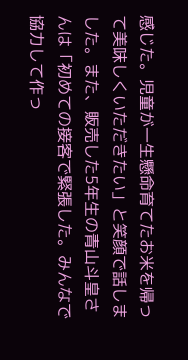感じた。児童が一生懸命育てたお米を帰って美味しくいただきたい」と笑顔で話しました。また、販売した5年生の青山斗皇さんは「初めての接客で緊張した。みんなで協力して作っ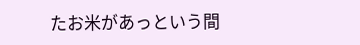たお米があっという間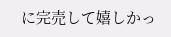に完売して嬉しかっ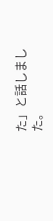た」と話しました。